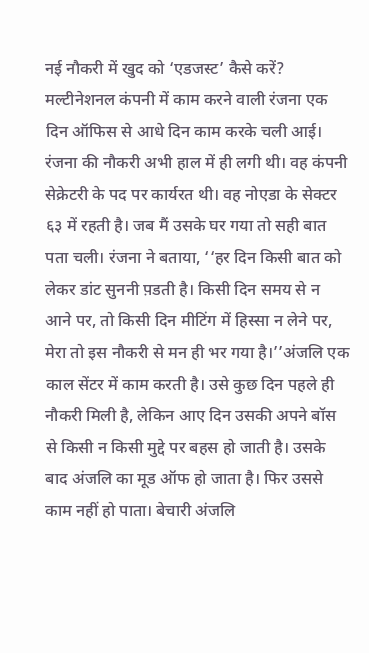नई नौकरी में खुद को ‘एडजस्ट’ कैसे करें?
मल्टीनेशनल कंपनी में काम करने वाली रंजना एक दिन ऑफिस से आधे दिन काम करके चली आई। रंजना की नौकरी अभी हाल में ही लगी थी। वह कंपनी सेक्रेटरी के पद पर कार्यरत थी। वह नोएडा के सेक्टर ६३ में रहती है। जब मैं उसके घर गया तो सही बात पता चली। रंजना ने बताया, ‘‘हर दिन किसी बात को लेकर डांट सुननी प़डती है। किसी दिन समय से न आने पर, तो किसी दिन मीटिंग में हिस्सा न लेने पर, मेरा तो इस नौकरी से मन ही भर गया है।’’अंजलि एक काल सेंटर में काम करती है। उसे कुछ दिन पहले ही नौकरी मिली है, लेकिन आए दिन उसकी अपने बॉस से किसी न किसी मुद्दे पर बहस हो जाती है। उसके बाद अंजलि का मूड ऑफ हो जाता है। फिर उससे काम नहीं हो पाता। बेचारी अंजलि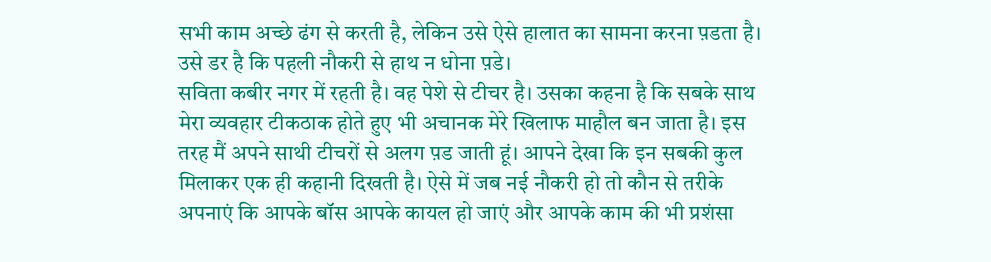सभी काम अच्छे ढंग से करती है, लेकिन उसे ऐसे हालात का सामना करना प़डता है। उसे डर है कि पहली नौकरी से हाथ न धोना प़डे।
सविता कबीर नगर में रहती है। वह पेशे से टीचर है। उसका कहना है कि सबके साथ मेरा व्यवहार टीकठाक होते हुए भी अचानक मेरे खिलाफ माहौल बन जाता है। इस तरह मैं अपने साथी टीचरों से अलग प़ड जाती हूं। आपने देखा कि इन सबकी कुल मिलाकर एक ही कहानी दिखती है। ऐसे में जब नई नौकरी हो तो कौन से तरीके अपनाएं कि आपके बॉस आपके कायल हो जाएं और आपके काम की भी प्रशंसा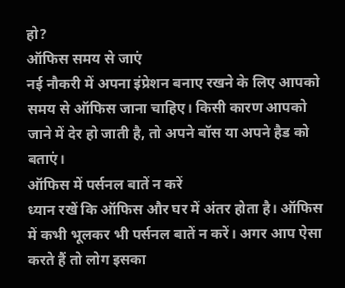हो?
ऑफिस समय से जाएं
नई नौकरी में अपना इंप्रेशन बनाए रखने के लिए आपको समय से ऑफिस जाना चाहिए। किसी कारण आपको जाने में देर हो जाती है, तो अपने बॉस या अपने हैड को बताएं।
ऑफिस में पर्सनल बातें न करें
ध्यान रखें कि ऑफिस और घर में अंतर होता है। ऑफिस में कभी भूलकर भी पर्सनल बातें न करें। अगर आप ऐसा करते हैं तो लोग इसका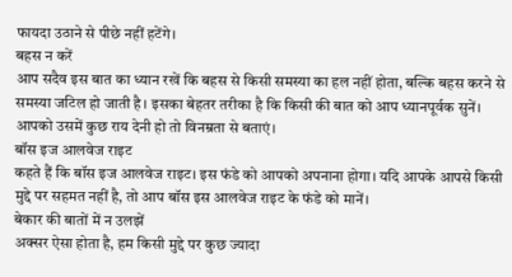फायदा उठाने से पीछे नहीं हटेंगे।
बहस न करें
आप सदैव इस बात का ध्यान रखें कि बहस से किसी समस्या का हल नहीं होता, बल्कि बहस करने से समस्या जटिल हो जाती है। इसका बेहतर तरीका है कि किसी की बात को आप ध्यानपूर्वक सुनें। आपको उसमें कुछ राय देनी हो तो विनम्रता से बताएं।
बॉस इज आलवेज राइट
कहते हैं कि बॉस इज आलवेज राइट। इस फंडे को आपको अपनाना होगा। यदि आपके आपसे किसी मुद्दे पर सहमत नहीं है, तो आप बॉस इस आलवेज राइट के फंडे को मानें।
बेकार की बातों में न उलझें
अक्सर ऐसा होता है, हम किसी मुद्दे पर कुछ ज्यादा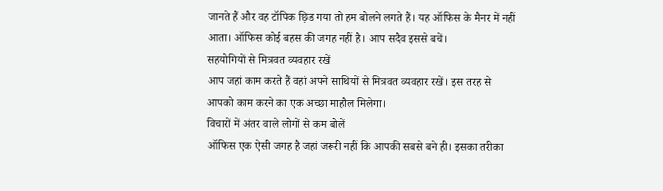जानते हैं और वह टॉपिक छ़िड गया तो हम बोलने लगते हैं। यह ऑफिस के मैनर में नहीं आता। ऑफिस कोई बहस की जगह नहीं है। आप सदैव इससे बचें।
सहयोगियों से मित्रवत व्यवहार रखें
आप जहां काम करते हैं वहां अपने साथियों से मित्रवत व्यवहार रखें। इस तरह से आपको काम करने का एक अच्छा माहौल मिलेगा।
विचारों में अंतर वाले लोगों से कम बोलें
ऑफिस एक ऐसी जगह है जहां जरूरी नहीं कि आपकी सबसे बने ही। इसका तरीका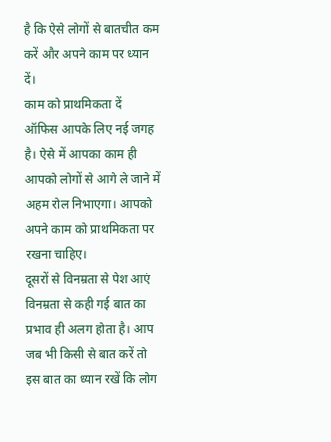है कि ऐसे लोगों से बातचीत कम करें और अपने काम पर ध्यान दें।
काम को प्राथमिकता दें
ऑफिस आपके लिए नई जगह है। ऐसे में आपका काम ही आपको लोगों से आगे ले जाने में अहम रोल निभाएगा। आपको अपने काम को प्राथमिकता पर रखना चाहिए।
दूसरों से विनम्रता से पेश आएं
विनम्रता से कही गई बात का प्रभाव ही अलग होता है। आप जब भी किसी से बात करें तो इस बात का ध्यान रखें कि लोग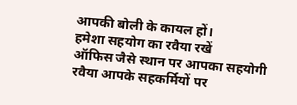आपकी बोली के कायल हों।
हमेशा सहयोग का रवैया रखें
ऑफिस जैसे स्थान पर आपका सहयोगी रवैया आपके सहकर्मियों पर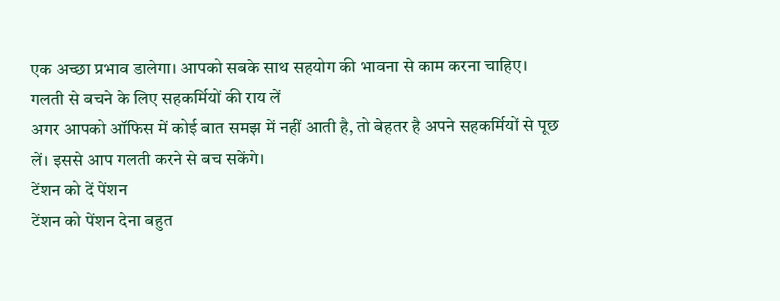एक अच्छा प्रभाव डालेगा। आपको सबके साथ सहयोग की भावना से काम करना चाहिए।
गलती से बचने के लिए सहकर्मियों की राय लें
अगर आपको ऑफिस में कोई बात समझ में नहीं आती है, तो बेहतर है अपने सहकर्मियों से पूछ लें। इससे आप गलती करने से बच सकेंगे।
टेंशन को दें पेंशन
टेंशन को पेंशन देना बहुत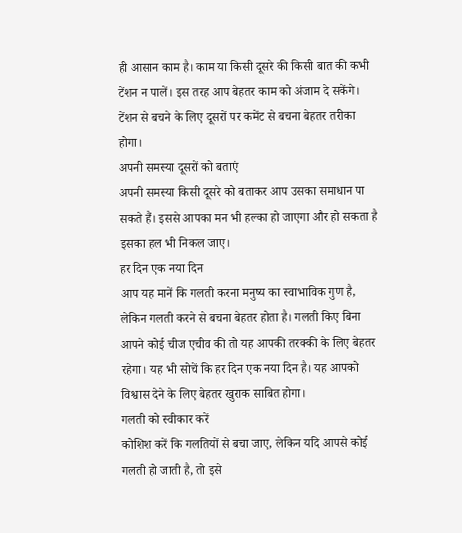ही आसान काम है। काम या किसी दूसरे की किसी बात की कभी टेंशन न पालें। इस तरह आप बेहतर काम को अंजाम दे सकेंगे। टेंशन से बचने के लिए दूसरों पर कमेंट से बचना बेहतर तरीका होगा।
अपनी समस्या दूसरों को बताएं
अपनी समस्या किसी दूसरे को बताकर आप उसका समाधान पा सकते हैं। इससे आपका मन भी हल्का हो जाएगा और हो सकता है इसका हल भी निकल जाए।
हर दिन एक नया दिन
आप यह मानें कि गलती करना मनुष्य का स्वाभाविक गुण है, लेकिन गलती करने से बचना बेहतर होता है। गलती किए बिना आपने कोई चीज एचीव की तो यह आपकी तरक्की के लिए बेहतर रहेगा। यह भी सोचें कि हर दिन एक नया दिन है। यह आपको विश्वास देने के लिए बेहतर खुराक साबित होगा।
गलती को स्वीकार करें
कोशिश करें कि गलतियों से बचा जाए, लेकिन यदि आपसे कोई गलती हो जाती है, तो इसे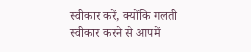स्वीकार करें, क्योंकि गलती स्वीकार करने से आपमें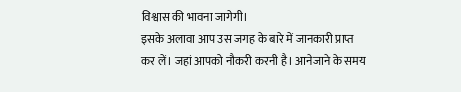विश्वास की भावना जागेगी।
इसके अलावा आप उस जगह के बारे में जानकारी प्राप्त कर लें। जहां आपको नौकरी करनी है। आनेजाने के समय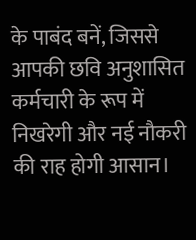के पाबंद बनें, जिससे आपकी छवि अनुशासित कर्मचारी के रूप में निखरेगी और नई नौकरी की राह होगी आसान।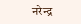नरेन्द्र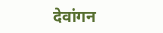देवांगन